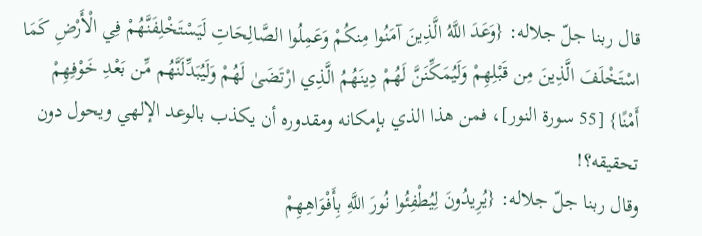قال ربنا جلّ جلاله: {وَعَدَ اللَّهُ الَّذِينَ آمَنُوا مِنكُمْ وَعَمِلُوا الصَّالِحَاتِ لَيَسْتَخْلِفَنَّهُمْ فِي الْأَرْضِ كَمَا اسْتَخْلَفَ الَّذِينَ مِن قَبْلِهِمْ وَلَيُمَكِّنَنَّ لَهُمْ دِينَهُمُ الَّذِي ارْتَضَىٰ لَهُمْ وَلَيُبَدِّلَنَّهُم مِّن بَعْدِ خَوْفِهِمْ أَمْنًا} [55 سورة النور]، فمن هذا الذي بإمكانه ومقدوره أن يكذب بالوعد الإلهي ويحول دون تحقيقه؟!
وقال ربنا جلّ جلاله: {يُرِيدُونَ لِيُطْفِئُوا نُورَ اللَّهِ بِأَفْوَاهِهِمْ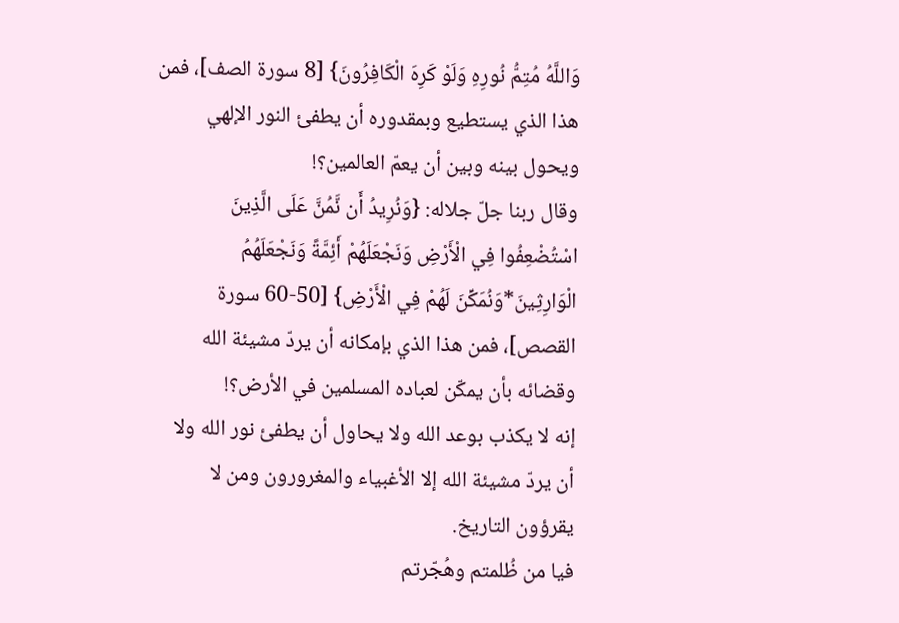وَاللَّهُ مُتِمُّ نُورِهِ وَلَوْ كَرِهَ الْكَافِرُونَ} [8 سورة الصف]، فمن هذا الذي يستطيع وبمقدوره أن يطفئ النور الإلهي ويحول بينه وبين أن يعمّ العالمين؟!
وقال ربنا جلّ جلاله: {وَنُرِيدُ أَن نَّمُنَّ عَلَى الَّذِينَ اسْتُضْعِفُوا فِي الْأَرْضِ وَنَجْعَلَهُمْ أَئِمَّةً وَنَجْعَلَهُمُ الْوَارِثِينَ*وَنُمَكِّنَ لَهُمْ فِي الْأَرْضِ} [50-60 سورة القصص]، فمن هذا الذي بإمكانه أن يردّ مشيئة الله وقضائه بأن يمكّن لعباده المسلمين في الأرض؟!
إنه لا يكذب بوعد الله ولا يحاول أن يطفئ نور الله ولا أن يردّ مشيئة الله إلا الأغبياء والمغرورون ومن لا يقرؤون التاريخ.
فيا من ظُلمتم وهُجّرتم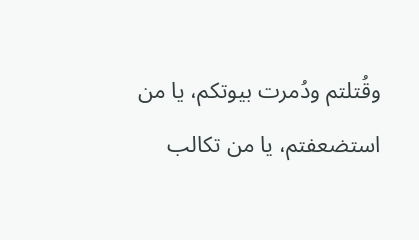وقُتلتم ودُمرت بيوتكم، يا من استضعفتم، يا من تكالب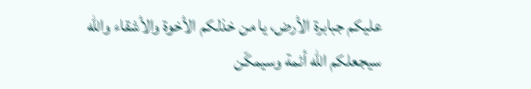عليكم جبابرة الأرض، يا من خذلكم الأخوة والأشقاء والله سيجعلكم الله أئمة وسيمكّن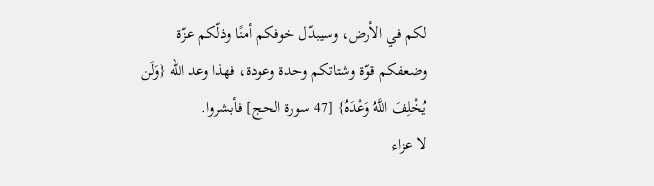لكم في الأرض، وسيبدّل خوفكم أمنًا وذلّكم عزّة وضعفكم قوّة وشتاتكم وحدة وعودة، فهذا وعد الله {وَلَن يُخْلِفَ اللَّهُ وَعْدَهُ} [47 سورة الحج] فأبشروا.
لا عزاء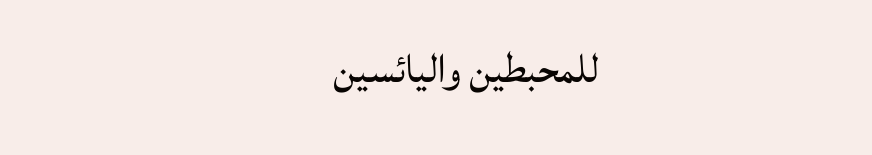للمحبطين واليائسين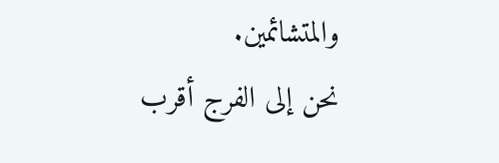والمتشائمين.
نحن إلى الفرج أقرب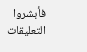فأبشروا
التعليقات